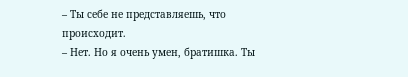– Ты себе не представляешь, что происходит.
– Нет. Но я очень умен, братишка. Ты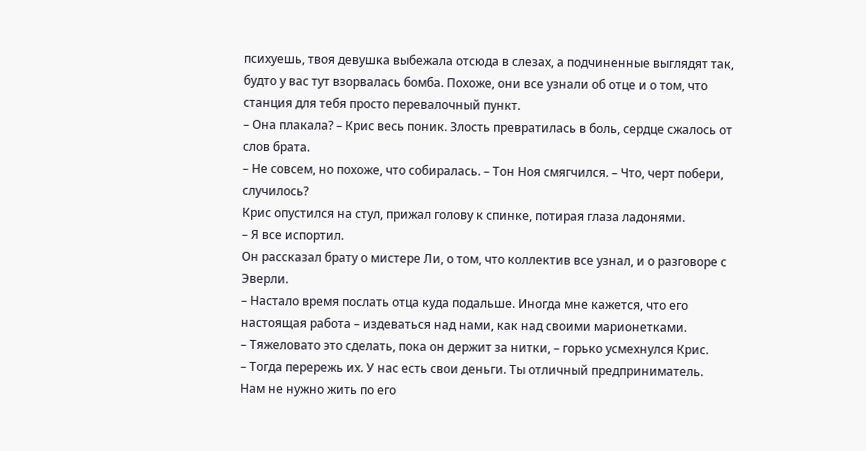психуешь, твоя девушка выбежала отсюда в слезах, а подчиненные выглядят так, будто у вас тут взорвалась бомба. Похоже, они все узнали об отце и о том, что станция для тебя просто перевалочный пункт.
– Она плакала? – Крис весь поник. Злость превратилась в боль, сердце сжалось от слов брата.
– Не совсем, но похоже, что собиралась. – Тон Ноя смягчился. – Что, черт побери, случилось?
Крис опустился на стул, прижал голову к спинке, потирая глаза ладонями.
– Я все испортил.
Он рассказал брату о мистере Ли, о том, что коллектив все узнал, и о разговоре с Эверли.
– Настало время послать отца куда подальше. Иногда мне кажется, что его настоящая работа – издеваться над нами, как над своими марионетками.
– Тяжеловато это сделать, пока он держит за нитки, – горько усмехнулся Крис.
– Тогда перережь их. У нас есть свои деньги. Ты отличный предприниматель. Нам не нужно жить по его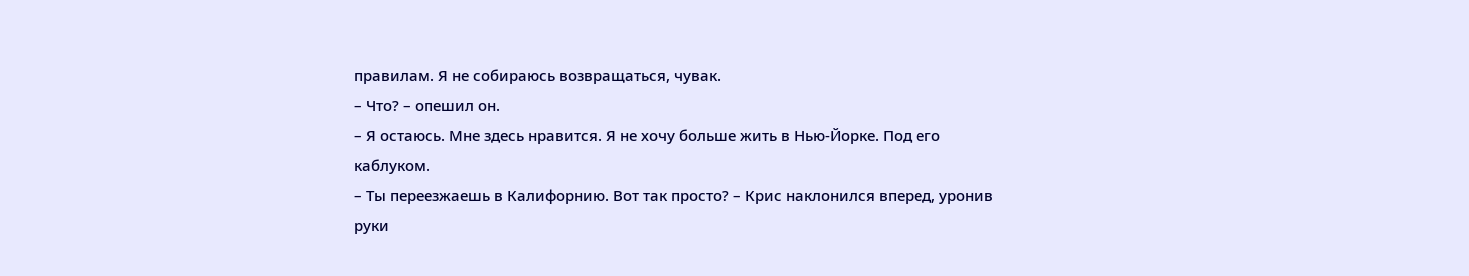правилам. Я не собираюсь возвращаться, чувак.
– Что? – опешил он.
– Я остаюсь. Мне здесь нравится. Я не хочу больше жить в Нью-Йорке. Под его каблуком.
– Ты переезжаешь в Калифорнию. Вот так просто? – Крис наклонился вперед, уронив руки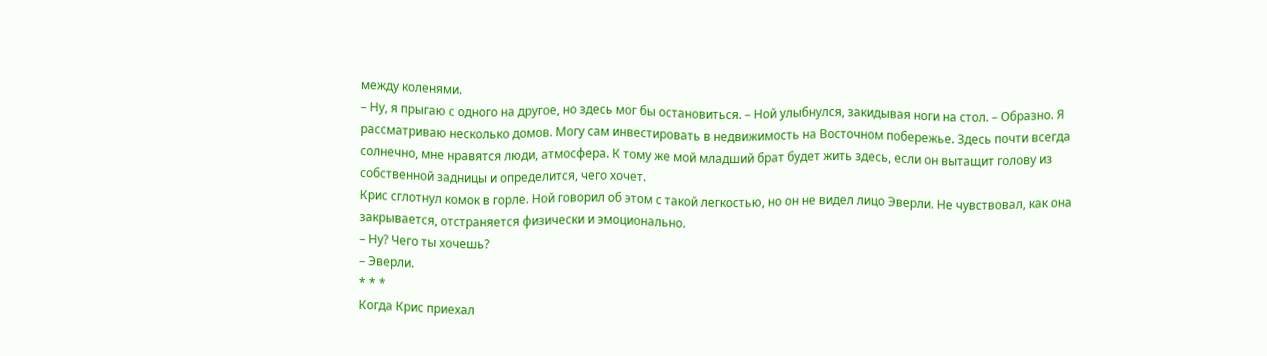между коленями.
– Ну, я прыгаю с одного на другое, но здесь мог бы остановиться. – Ной улыбнулся, закидывая ноги на стол. – Образно. Я рассматриваю несколько домов. Могу сам инвестировать в недвижимость на Восточном побережье. Здесь почти всегда солнечно, мне нравятся люди, атмосфера. К тому же мой младший брат будет жить здесь, если он вытащит голову из собственной задницы и определится, чего хочет.
Крис сглотнул комок в горле. Ной говорил об этом с такой легкостью, но он не видел лицо Эверли. Не чувствовал, как она закрывается, отстраняется физически и эмоционально.
– Ну? Чего ты хочешь?
– Эверли.
* * *
Когда Крис приехал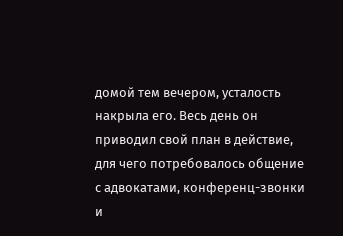домой тем вечером, усталость накрыла его. Весь день он приводил свой план в действие, для чего потребовалось общение с адвокатами, конференц-звонки и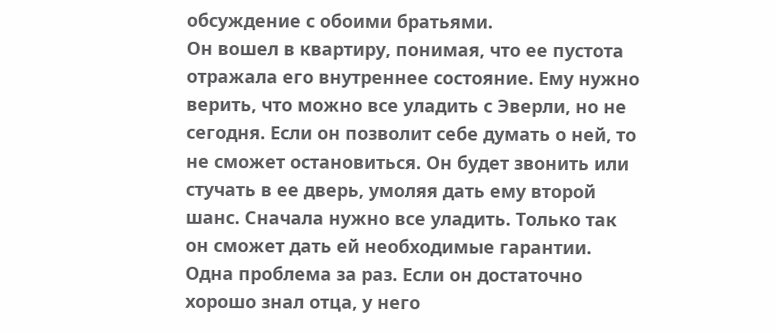обсуждение с обоими братьями.
Он вошел в квартиру, понимая, что ее пустота отражала его внутреннее состояние. Ему нужно верить, что можно все уладить с Эверли, но не сегодня. Если он позволит себе думать о ней, то не сможет остановиться. Он будет звонить или стучать в ее дверь, умоляя дать ему второй шанс. Сначала нужно все уладить. Только так он сможет дать ей необходимые гарантии. Одна проблема за раз. Если он достаточно хорошо знал отца, у него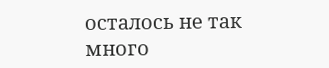осталось не так много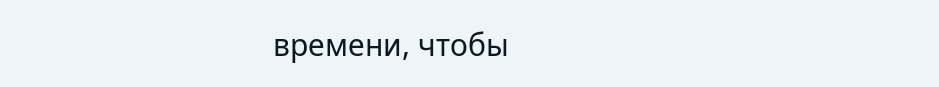времени, чтобы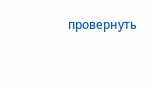провернуть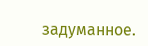задуманное.